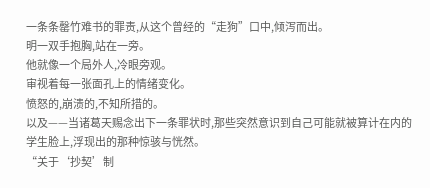一条条罄竹难书的罪责,从这个曾经的“走狗”口中,倾泻而出。
明一双手抱胸,站在一旁。
他就像一个局外人,冷眼旁观。
审视着每一张面孔上的情绪变化。
愤怒的,崩溃的,不知所措的。
以及——当诸葛天赐念出下一条罪状时,那些突然意识到自己可能就被算计在内的学生脸上,浮现出的那种惊骇与恍然。
“关于‘抄契’制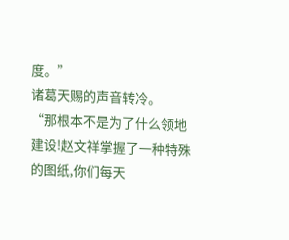度。”
诸葛天赐的声音转冷。
“那根本不是为了什么领地建设!赵文祥掌握了一种特殊的图纸,你们每天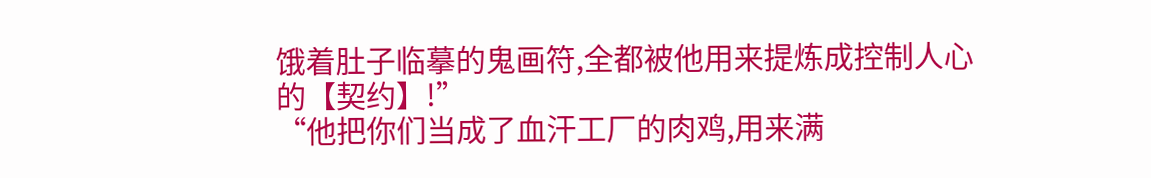饿着肚子临摹的鬼画符,全都被他用来提炼成控制人心的【契约】!”
“他把你们当成了血汗工厂的肉鸡,用来满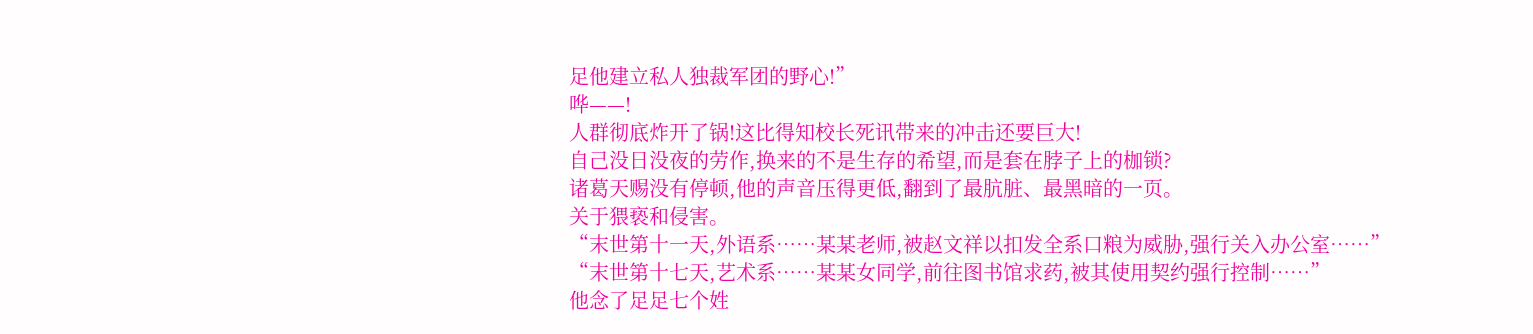足他建立私人独裁军团的野心!”
哗——!
人群彻底炸开了锅!这比得知校长死讯带来的冲击还要巨大!
自己没日没夜的劳作,换来的不是生存的希望,而是套在脖子上的枷锁?
诸葛天赐没有停顿,他的声音压得更低,翻到了最肮脏、最黑暗的一页。
关于猥亵和侵害。
“末世第十一天,外语系……某某老师,被赵文祥以扣发全系口粮为威胁,强行关入办公室……”
“末世第十七天,艺术系……某某女同学,前往图书馆求药,被其使用契约强行控制……”
他念了足足七个姓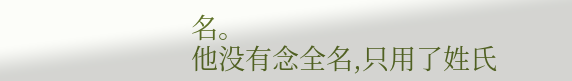名。
他没有念全名,只用了姓氏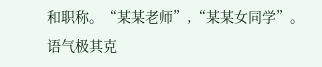和职称。“某某老师”,“某某女同学”。
语气极其克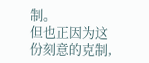制。
但也正因为这份刻意的克制,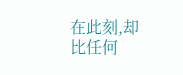在此刻,却比任何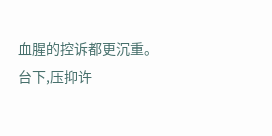血腥的控诉都更沉重。
台下,压抑许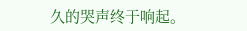久的哭声终于响起。